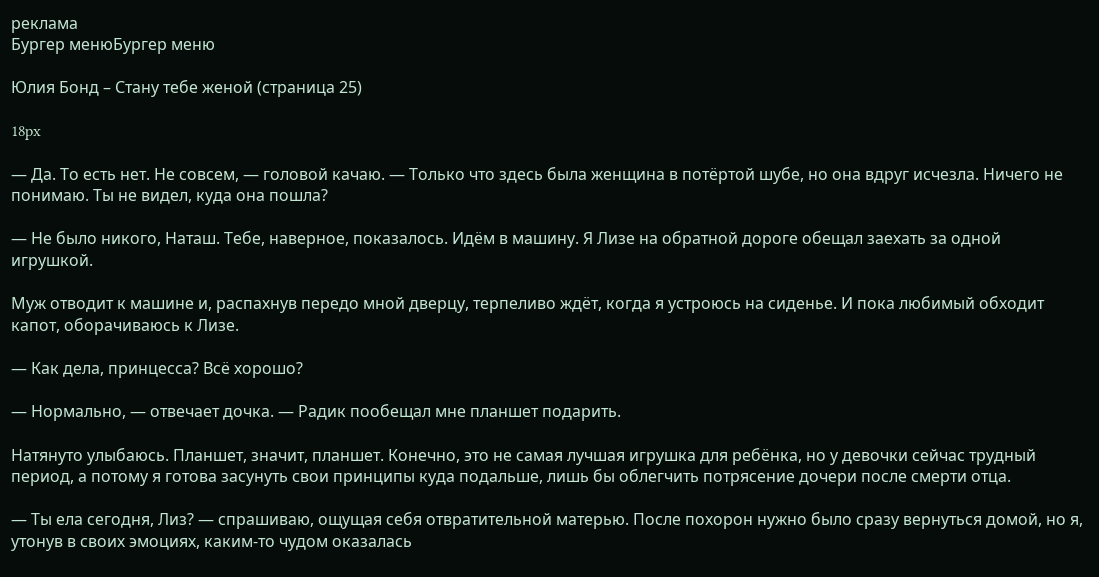реклама
Бургер менюБургер меню

Юлия Бонд – Стану тебе женой (страница 25)

18px

— Да. То есть нет. Не совсем, — головой качаю. — Только что здесь была женщина в потёртой шубе, но она вдруг исчезла. Ничего не понимаю. Ты не видел, куда она пошла?

— Не было никого, Наташ. Тебе, наверное, показалось. Идём в машину. Я Лизе на обратной дороге обещал заехать за одной игрушкой.

Муж отводит к машине и, распахнув передо мной дверцу, терпеливо ждёт, когда я устроюсь на сиденье. И пока любимый обходит капот, оборачиваюсь к Лизе.

— Как дела, принцесса? Всё хорошо?

— Нормально, — отвечает дочка. — Радик пообещал мне планшет подарить.

Натянуто улыбаюсь. Планшет, значит, планшет. Конечно, это не самая лучшая игрушка для ребёнка, но у девочки сейчас трудный период, а потому я готова засунуть свои принципы куда подальше, лишь бы облегчить потрясение дочери после смерти отца.

— Ты ела сегодня, Лиз? — спрашиваю, ощущая себя отвратительной матерью. После похорон нужно было сразу вернуться домой, но я, утонув в своих эмоциях, каким-то чудом оказалась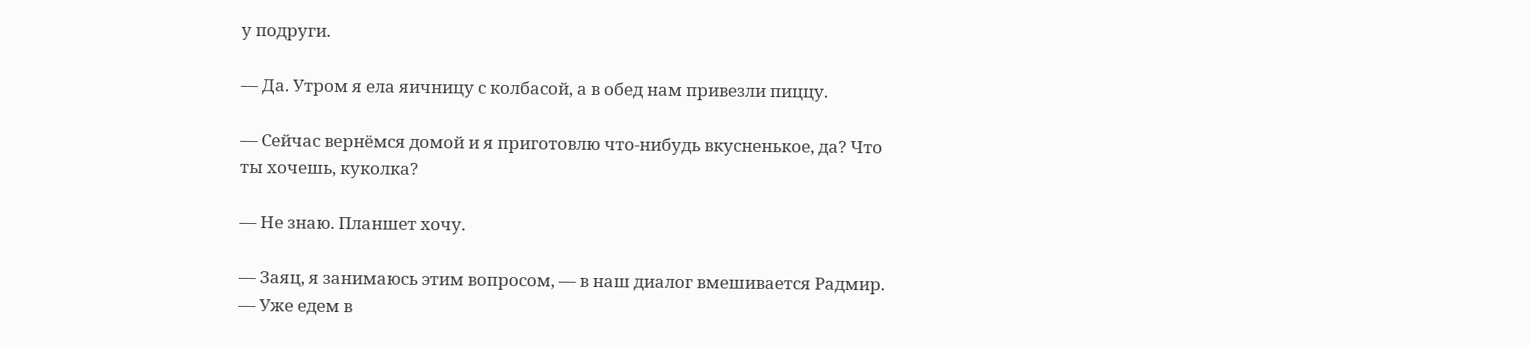у подруги.

— Да. Утром я ела яичницу с колбасой, а в обед нам привезли пиццу.

— Сейчас вернёмся домой и я приготовлю что-нибудь вкусненькое, да? Что ты хочешь, куколка?

— Не знаю. Планшет хочу.

— Заяц, я занимаюсь этим вопросом, — в наш диалог вмешивается Радмир. — Уже едем в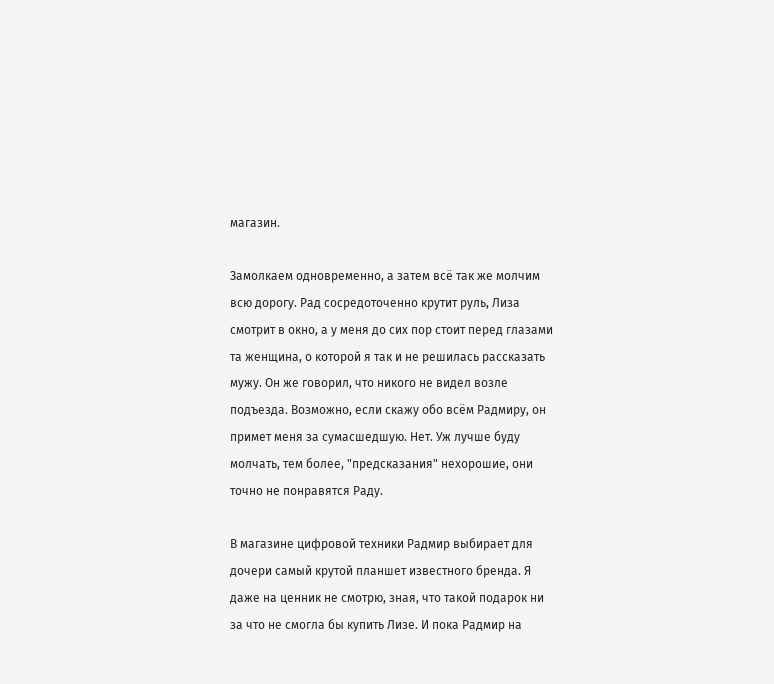магазин.

Замолкаем одновременно, а затем всё так же молчим всю дорогу. Рад сосредоточенно крутит руль, Лиза смотрит в окно, а у меня до сих пор стоит перед глазами та женщина, о которой я так и не решилась рассказать мужу. Он же говорил, что никого не видел возле подъезда. Возможно, если скажу обо всём Радмиру, он примет меня за сумасшедшую. Нет. Уж лучше буду молчать, тем более, "предсказания" нехорошие, они точно не понравятся Раду.

В магазине цифровой техники Радмир выбирает для дочери самый крутой планшет известного бренда. Я даже на ценник не смотрю, зная, что такой подарок ни за что не смогла бы купить Лизе. И пока Радмир на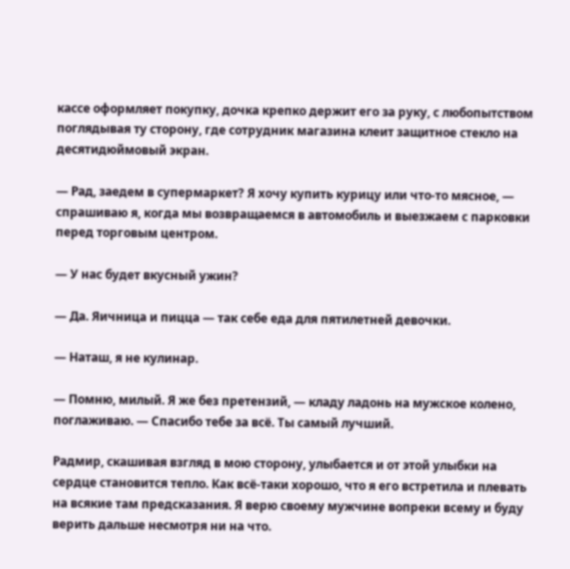кассе оформляет покупку, дочка крепко держит его за руку, с любопытством поглядывая ту сторону, где сотрудник магазина клеит защитное стекло на десятидюймовый экран.

— Рад, заедем в супермаркет? Я хочу купить курицу или что-то мясное, — спрашиваю я, когда мы возвращаемся в автомобиль и выезжаем с парковки перед торговым центром.

— У нас будет вкусный ужин?

— Да. Яичница и пицца — так себе еда для пятилетней девочки.

— Наташ, я не кулинар.

— Помню, милый. Я же без претензий, — кладу ладонь на мужское колено, поглаживаю. — Спасибо тебе за всё. Ты самый лучший.

Радмир, скашивая взгляд в мою сторону, улыбается и от этой улыбки на сердце становится тепло. Как всё-таки хорошо, что я его встретила и плевать на всякие там предсказания. Я верю своему мужчине вопреки всему и буду верить дальше несмотря ни на что.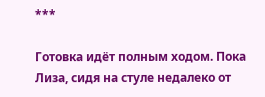***

Готовка идёт полным ходом. Пока Лиза, сидя на стуле недалеко от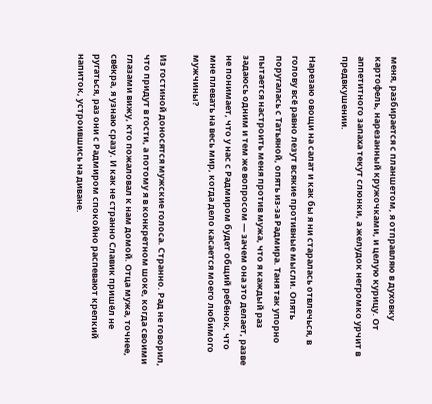меня, разбирается с планшетом, я отправляю в духовку картофель, нарезанный кружочками, и целую курицу. От аппетитного запаха текут слюнки, а желудок негромко урчит в предвкушении.

Нарезаю овощи на салат и как бы я ни старалась отвлечься, в голову всё равно лезут всякие противные мысли. Опять поругалась с Татьяной, опять из-за Радмира. Таня так упорно пытается настроить меня против мужа, что я каждый раз задаюсь одним и тем же вопросом — зачем она это делает, разве не понимает, что у нас с Радмиром будет общий ребёнок, что мне плевать на весь мир, когда дело касается моего любимого мужчины?

Из гостиной доносятся мужские голоса. Странно. Рад не говорил, что придут в гости, а потому я в конкретном шоке, когда своими глазами вижу, кто пожаловал к нам домой. Отца мужа, точнее, свёкра, я узнаю сразу. И как не странно Славик пришёл не ругаться, раз они с Радмиром спокойно распевают крепкий напиток, устроившись на диване.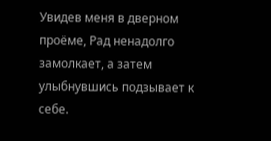Увидев меня в дверном проёме, Рад ненадолго замолкает, а затем улыбнувшись подзывает к себе.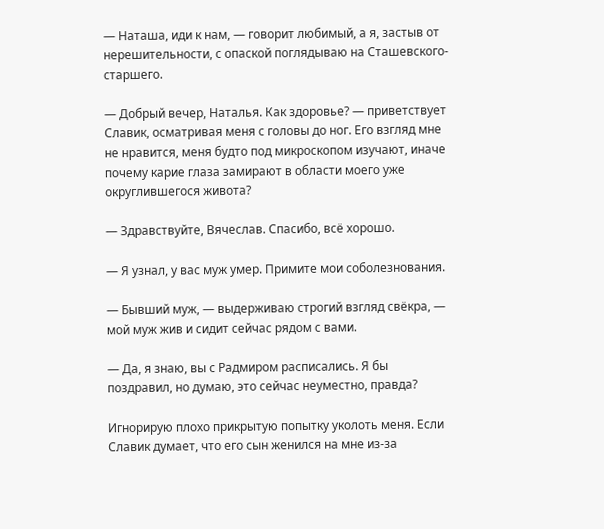— Наташа, иди к нам, — говорит любимый, а я, застыв от нерешительности, с опаской поглядываю на Сташевского-старшего.

— Добрый вечер, Наталья. Как здоровье? — приветствует Славик, осматривая меня с головы до ног. Его взгляд мне не нравится, меня будто под микроскопом изучают, иначе почему карие глаза замирают в области моего уже округлившегося живота?

— Здравствуйте, Вячеслав. Спасибо, всё хорошо.

— Я узнал, у вас муж умер. Примите мои соболезнования.

— Бывший муж, — выдерживаю строгий взгляд свёкра, — мой муж жив и сидит сейчас рядом с вами.

— Да, я знаю, вы с Радмиром расписались. Я бы поздравил, но думаю, это сейчас неуместно, правда?

Игнорирую плохо прикрытую попытку уколоть меня. Если Славик думает, что его сын женился на мне из-за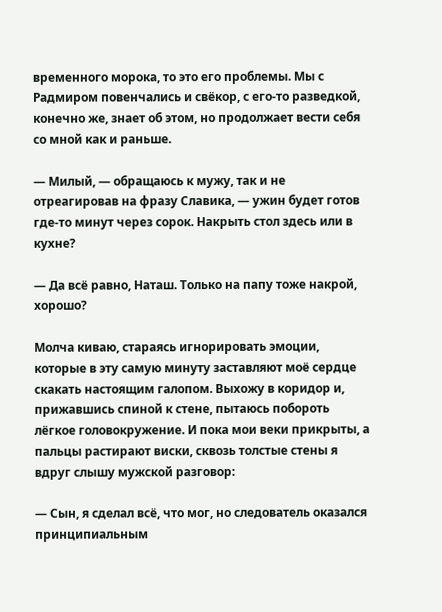временного морока, то это его проблемы. Мы с Радмиром повенчались и свёкор, с его-то разведкой, конечно же, знает об этом, но продолжает вести себя со мной как и раньше.

— Милый, — обращаюсь к мужу, так и не отреагировав на фразу Славика, — ужин будет готов где-то минут через сорок. Накрыть стол здесь или в кухне?

— Да всё равно, Наташ. Только на папу тоже накрой, хорошо?

Молча киваю, стараясь игнорировать эмоции, которые в эту самую минуту заставляют моё сердце скакать настоящим галопом. Выхожу в коридор и, прижавшись спиной к стене, пытаюсь побороть лёгкое головокружение. И пока мои веки прикрыты, а пальцы растирают виски, сквозь толстые стены я вдруг слышу мужской разговор:

— Сын, я сделал всё, что мог, но следователь оказался принципиальным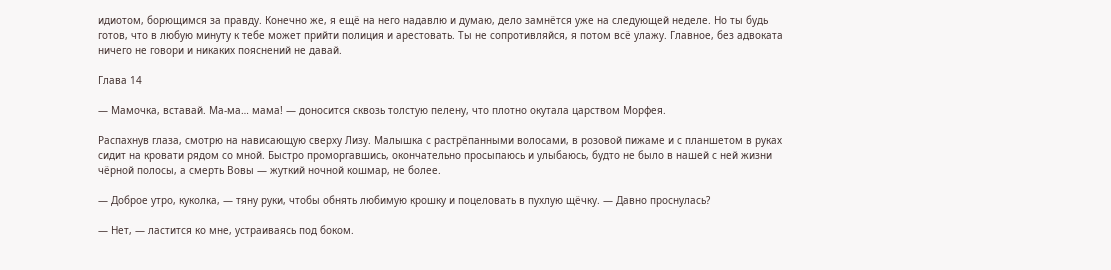идиотом, борющимся за правду. Конечно же, я ещё на него надавлю и думаю, дело замнётся уже на следующей неделе. Но ты будь готов, что в любую минуту к тебе может прийти полиция и арестовать. Ты не сопротивляйся, я потом всё улажу. Главное, без адвоката ничего не говори и никаких пояснений не давай.

Глава 14

— Мамочка, вставай. Ма-ма… мама! — доносится сквозь толстую пелену, что плотно окутала царством Морфея.

Распахнув глаза, смотрю на нависающую сверху Лизу. Малышка с растрёпанными волосами, в розовой пижаме и с планшетом в руках сидит на кровати рядом со мной. Быстро проморгавшись, окончательно просыпаюсь и улыбаюсь, будто не было в нашей с ней жизни чёрной полосы, а смерть Вовы — жуткий ночной кошмар, не более.

— Доброе утро, куколка, — тяну руки, чтобы обнять любимую крошку и поцеловать в пухлую щёчку. — Давно проснулась?

— Нет, — ластится ко мне, устраиваясь под боком.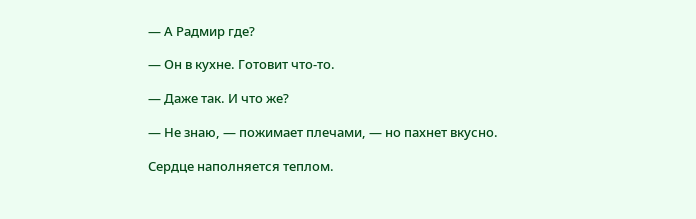— А Радмир где?

— Он в кухне. Готовит что-то.

— Даже так. И что же?

— Не знаю, — пожимает плечами, — но пахнет вкусно.

Сердце наполняется теплом.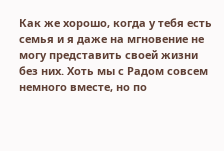Как же хорошо, когда у тебя есть семья и я даже на мгновение не могу представить своей жизни без них. Хоть мы с Радом совсем немного вместе, но по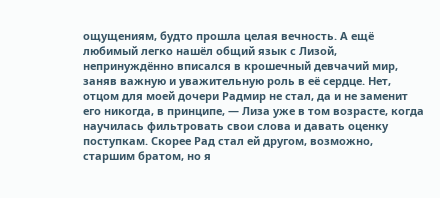ощущениям, будто прошла целая вечность. А ещё любимый легко нашёл общий язык с Лизой, непринуждённо вписался в крошечный девчачий мир, заняв важную и уважительную роль в её сердце. Нет, отцом для моей дочери Радмир не стал, да и не заменит его никогда, в принципе, — Лиза уже в том возрасте, когда научилась фильтровать свои слова и давать оценку поступкам. Скорее Рад стал ей другом, возможно, старшим братом, но я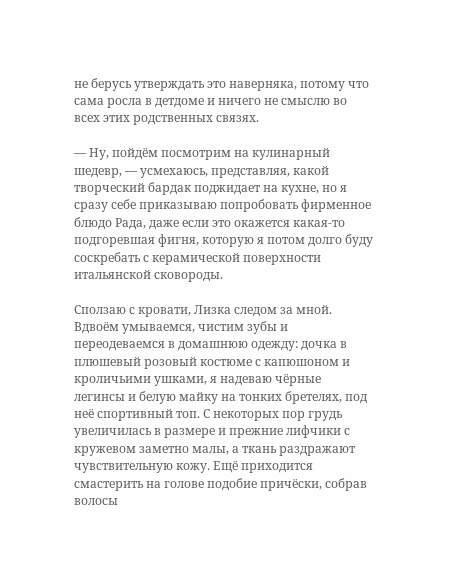не берусь утверждать это наверняка, потому что сама росла в детдоме и ничего не смыслю во всех этих родственных связях.

— Ну, пойдём посмотрим на кулинарный шедевр, — усмехаюсь, представляя, какой творческий бардак поджидает на кухне, но я сразу себе приказываю попробовать фирменное блюдо Рада, даже если это окажется какая-то подгоревшая фигня, которую я потом долго буду соскребать с керамической поверхности итальянской сковороды.

Сползаю с кровати, Лизка следом за мной. Вдвоём умываемся, чистим зубы и переодеваемся в домашнюю одежду: дочка в плюшевый розовый костюме с капюшоном и кроличьими ушками, я надеваю чёрные легинсы и белую майку на тонких бретелях, под неё спортивный топ. С некоторых пор грудь увеличилась в размере и прежние лифчики с кружевом заметно малы, а ткань раздражают чувствительную кожу. Ещё приходится смастерить на голове подобие причёски, собрав волосы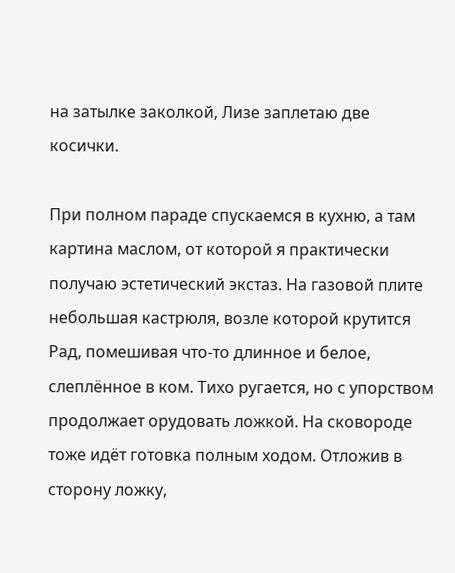на затылке заколкой, Лизе заплетаю две косички.

При полном параде спускаемся в кухню, а там картина маслом, от которой я практически получаю эстетический экстаз. На газовой плите небольшая кастрюля, возле которой крутится Рад, помешивая что-то длинное и белое, слеплённое в ком. Тихо ругается, но с упорством продолжает орудовать ложкой. На сковороде тоже идёт готовка полным ходом. Отложив в сторону ложку,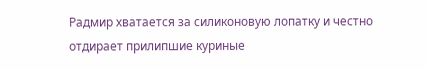Радмир хватается за силиконовую лопатку и честно отдирает прилипшие куриные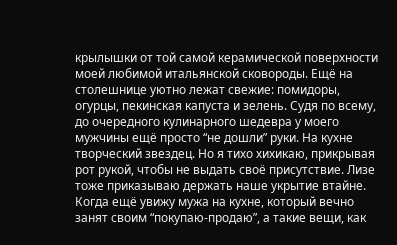крылышки от той самой керамической поверхности моей любимой итальянской сковороды. Ещё на столешнице уютно лежат свежие: помидоры, огурцы, пекинская капуста и зелень. Судя по всему, до очередного кулинарного шедевра у моего мужчины ещё просто “не дошли” руки. На кухне творческий звездец. Но я тихо хихикаю, прикрывая рот рукой, чтобы не выдать своё присутствие. Лизе тоже приказываю держать наше укрытие втайне. Когда ещё увижу мужа на кухне, который вечно занят своим “покупаю-продаю”, а такие вещи, как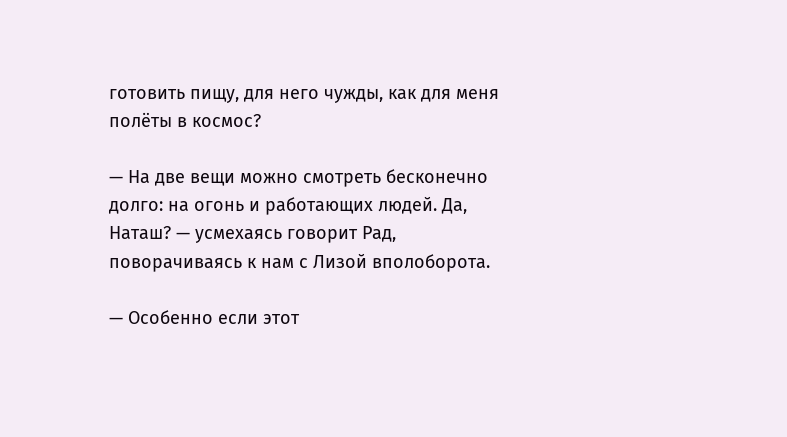готовить пищу, для него чужды, как для меня полёты в космос?

— На две вещи можно смотреть бесконечно долго: на огонь и работающих людей. Да, Наташ? — усмехаясь говорит Рад, поворачиваясь к нам с Лизой вполоборота.

— Особенно если этот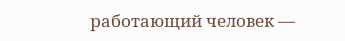работающий человек —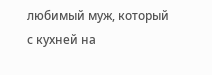любимый муж, который с кухней на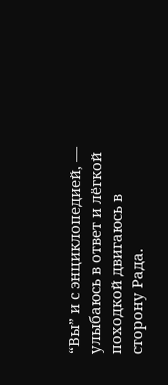“Вы” и с энциклопедией, — улыбаюсь в ответ и лёгкой походкой двигаюсь в сторону Рада.